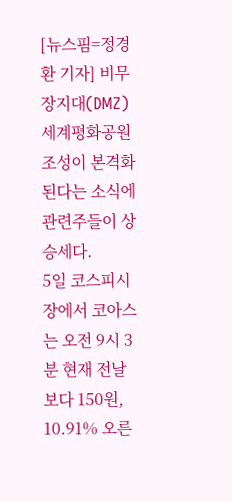[뉴스핌=정경환 기자] 비무장지대(DMZ) 세계평화공원 조성이 본격화된다는 소식에 관련주들이 상승세다.
5일 코스피시장에서 코아스는 오전 9시 3분 현재 전날보다 150원, 10.91% 오른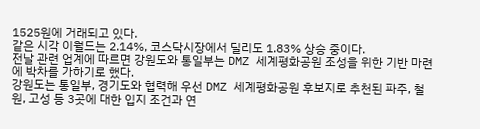1525원에 거래되고 있다.
같은 시각 이월드는 2.14%, 코스닥시장에서 딜리도 1.83% 상승 중이다.
전날 관련 업계에 따르면 강원도와 통일부는 DMZ 세계평화공원 조성을 위한 기반 마련에 박차를 가하기로 했다.
강원도는 통일부, 경기도와 협력해 우선 DMZ 세계평화공원 후보지로 추천된 파주, 철원, 고성 등 3곳에 대한 입지 조건과 연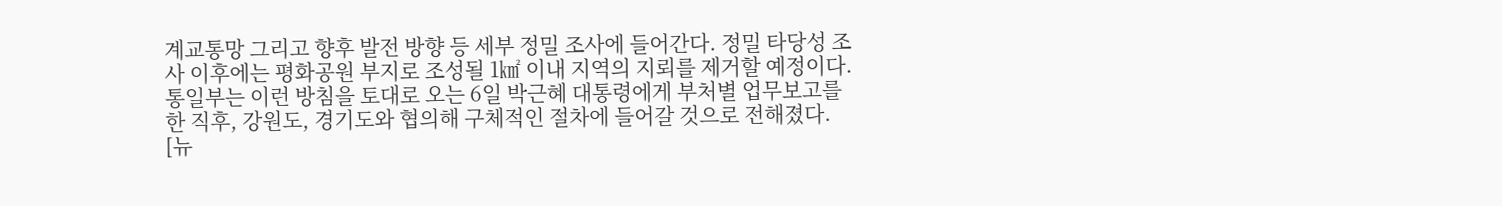계교통망 그리고 향후 발전 방향 등 세부 정밀 조사에 들어간다. 정밀 타당성 조사 이후에는 평화공원 부지로 조성될 1㎢ 이내 지역의 지뢰를 제거할 예정이다.
통일부는 이런 방침을 토대로 오는 6일 박근혜 대통령에게 부처별 업무보고를 한 직후, 강원도, 경기도와 협의해 구체적인 절차에 들어갈 것으로 전해졌다.
[뉴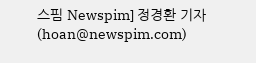스핌 Newspim] 정경환 기자 (hoan@newspim.com)